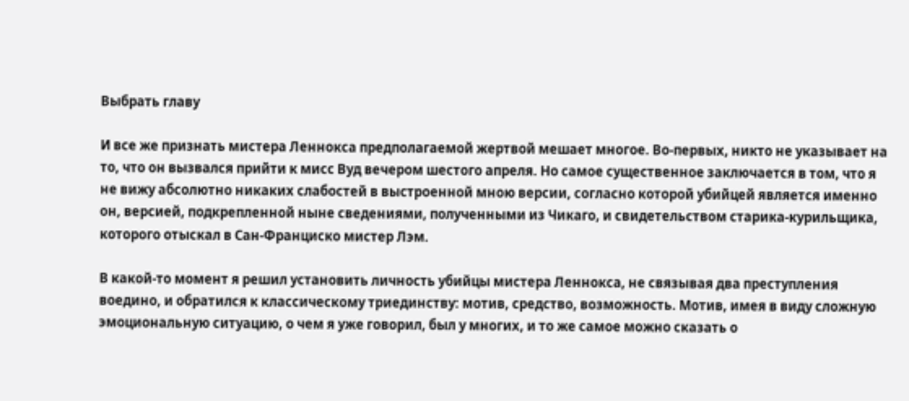Выбрать главу

И все же признать мистера Леннокса предполагаемой жертвой мешает многое. Во-первых, никто не указывает на то, что он вызвался прийти к мисс Вуд вечером шестого апреля. Но самое существенное заключается в том, что я не вижу абсолютно никаких слабостей в выстроенной мною версии, согласно которой убийцей является именно он, версией, подкрепленной ныне сведениями, полученными из Чикаго, и свидетельством старика-курильщика, которого отыскал в Сан-Франциско мистер Лэм.

В какой-то момент я решил установить личность убийцы мистера Леннокса, не связывая два преступления воедино, и обратился к классическому триединству: мотив, cредство, возможность. Мотив, имея в виду сложную эмоциональную ситуацию, о чем я уже говорил, был у многих, и то же самое можно сказать о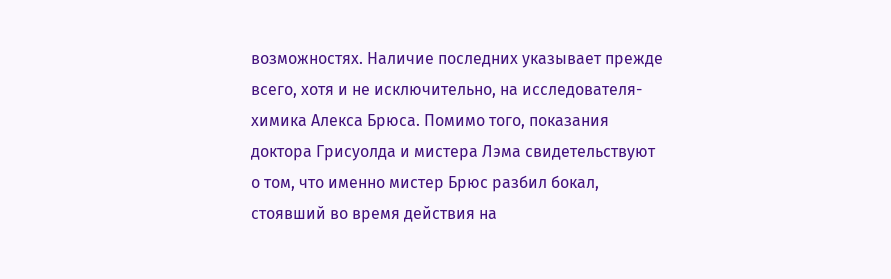возможностях. Наличие последних указывает прежде всего, хотя и не исключительно, на исследователя-химика Алекса Брюса. Помимо того, показания доктора Грисуолда и мистера Лэма свидетельствуют о том, что именно мистер Брюс разбил бокал, стоявший во время действия на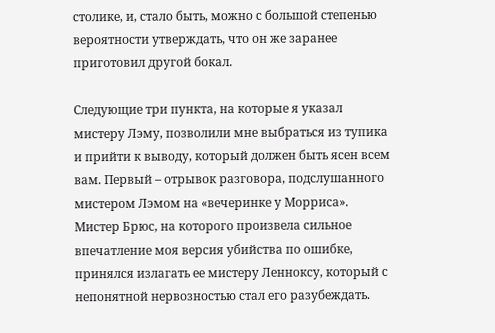столике, и, стало быть, можно с большой степенью вероятности утверждать, что он же заранее приготовил другой бокал.

Следующие три пункта, на которые я указал мистеру Лэму, позволили мне выбраться из тупика и прийти к выводу, который должен быть ясен всем вам. Первый – отрывок разговора, подслушанного мистером Лэмом на «вечеринке у Морриса». Мистер Брюс, на которого произвела сильное впечатление моя версия убийства по ошибке, принялся излагать ее мистеру Ленноксу, который с непонятной нервозностью стал его разубеждать.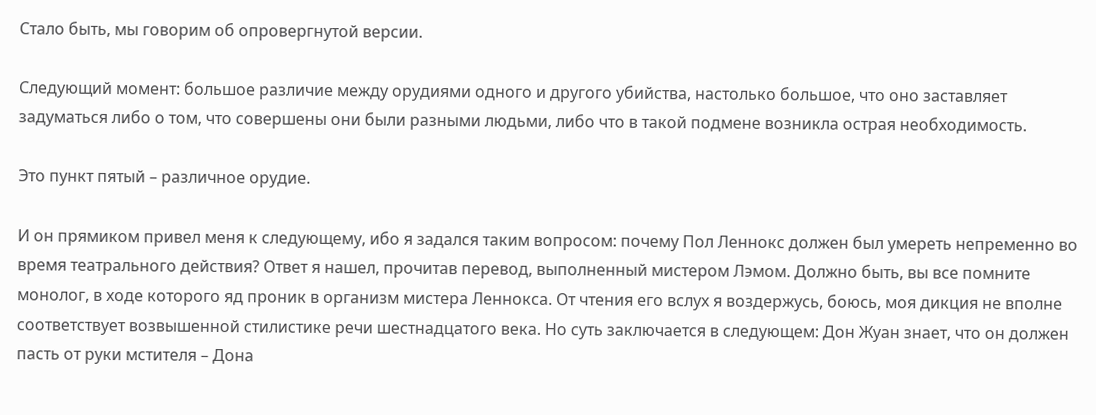Стало быть, мы говорим об опровергнутой версии.

Следующий момент: большое различие между орудиями одного и другого убийства, настолько большое, что оно заставляет задуматься либо о том, что совершены они были разными людьми, либо что в такой подмене возникла острая необходимость.

Это пункт пятый – различное орудие.

И он прямиком привел меня к следующему, ибо я задался таким вопросом: почему Пол Леннокс должен был умереть непременно во время театрального действия? Ответ я нашел, прочитав перевод, выполненный мистером Лэмом. Должно быть, вы все помните монолог, в ходе которого яд проник в организм мистера Леннокса. От чтения его вслух я воздержусь, боюсь, моя дикция не вполне соответствует возвышенной стилистике речи шестнадцатого века. Но суть заключается в следующем: Дон Жуан знает, что он должен пасть от руки мстителя – Дона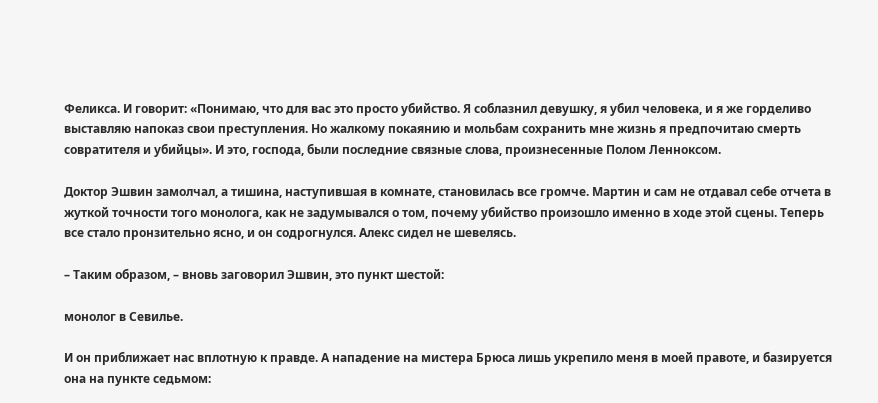Феликса. И говорит: «Понимаю, что для вас это просто убийство. Я соблазнил девушку, я убил человека, и я же горделиво выставляю напоказ свои преступления. Но жалкому покаянию и мольбам сохранить мне жизнь я предпочитаю смерть совратителя и убийцы». И это, господа, были последние связные слова, произнесенные Полом Ленноксом.

Доктор Эшвин замолчал, а тишина, наступившая в комнате, становилась все громче. Мартин и сам не отдавал себе отчета в жуткой точности того монолога, как не задумывался о том, почему убийство произошло именно в ходе этой сцены. Теперь все стало пронзительно ясно, и он содрогнулся. Алекс сидел не шевелясь.

– Таким образом, – вновь заговорил Эшвин, это пункт шестой:

монолог в Севилье.

И он приближает нас вплотную к правде. А нападение на мистера Брюса лишь укрепило меня в моей правоте, и базируется она на пункте седьмом: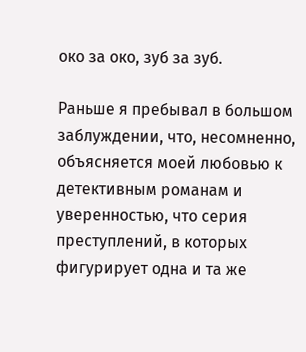око за око, зуб за зуб.

Раньше я пребывал в большом заблуждении, что, несомненно, объясняется моей любовью к детективным романам и уверенностью, что серия преступлений, в которых фигурирует одна и та же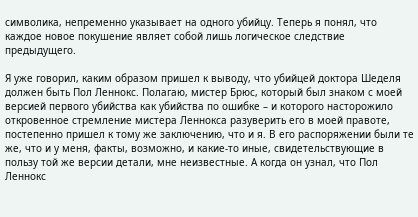символика, непременно указывает на одного убийцу. Теперь я понял, что каждое новое покушение являет собой лишь логическое следствие предыдущего.

Я уже говорил, каким образом пришел к выводу, что убийцей доктора Шеделя должен быть Пол Леннокс. Полагаю, мистер Брюс, который был знаком с моей версией первого убийства как убийства по ошибке – и которого насторожило откровенное стремление мистера Леннокса разуверить его в моей правоте, постепенно пришел к тому же заключению, что и я. В его распоряжении были те же, что и у меня, факты, возможно, и какие-то иные, свидетельствующие в пользу той же версии детали, мне неизвестные. А когда он узнал, что Пол Леннокс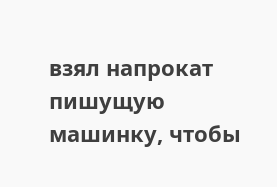взял напрокат пишущую машинку, чтобы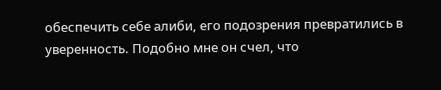обеспечить себе алиби, его подозрения превратились в уверенность. Подобно мне он счел, что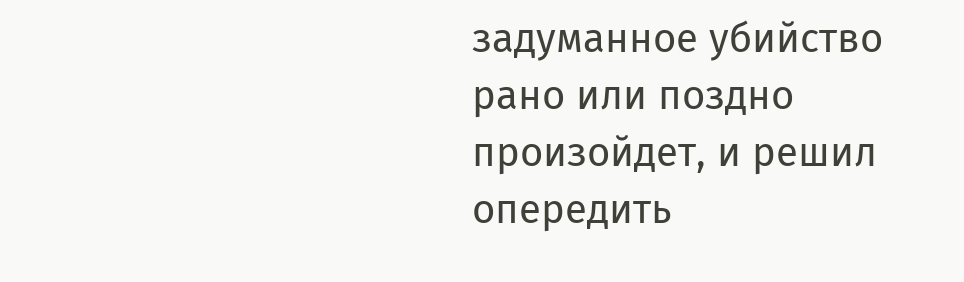задуманное убийство рано или поздно произойдет, и решил опередить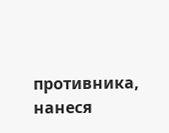противника, нанеся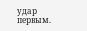удар первым.